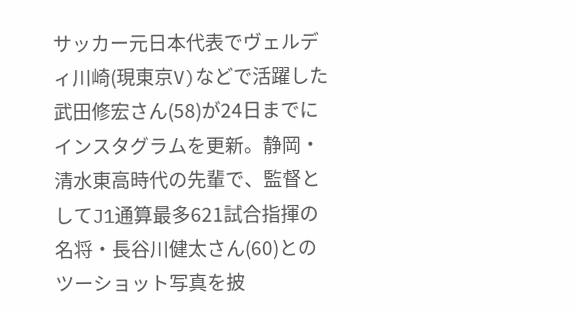サッカー元日本代表でヴェルディ川崎(現東京V)などで活躍した武田修宏さん(58)が24日までにインスタグラムを更新。静岡・清水東高時代の先輩で、監督としてJ1通算最多621試合指揮の名将・長谷川健太さん(60)とのツーショット写真を披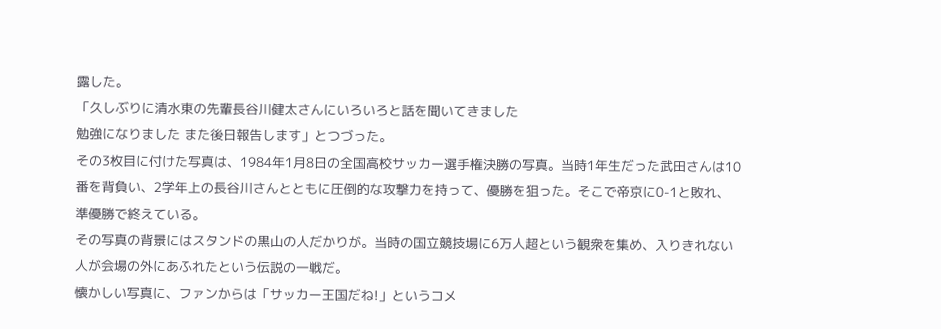露した。
「久しぶりに清水東の先輩長谷川健太さんにいろいろと話を聞いてきました
勉強になりました また後日報告します」とつづった。
その3枚目に付けた写真は、1984年1月8日の全国高校サッカー選手権決勝の写真。当時1年生だった武田さんは10番を背負い、2学年上の長谷川さんとともに圧倒的な攻撃力を持って、優勝を狙った。そこで帝京に0-1と敗れ、準優勝で終えている。
その写真の背景にはスタンドの黒山の人だかりが。当時の国立競技場に6万人超という観衆を集め、入りきれない人が会場の外にあふれたという伝説の一戦だ。
懐かしい写真に、ファンからは「サッカー王国だね!」というコメ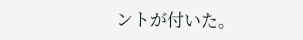ントが付いた。